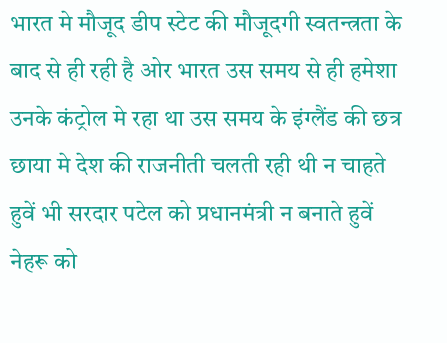भारत मे मौजूद डीप स्टेट की मौजूदगी स्वतन्त्रता के बाद से ही रही है ओर भारत उस समय से ही हमेशा उनके कंट्रोल मे रहा था उस समय के इंग्लैंड की छत्र छाया मे देश की राजनीती चलती रही थी न चाहते हुवें भी सरदार पटेल को प्रधानमंत्री न बनाते हुवें नेहरू को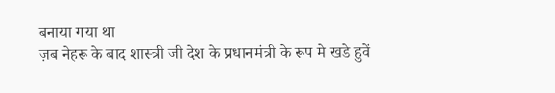बनाया गया था
ज़ब नेहरू के बाद शास्त्री जी देश के प्रधानमंत्री के रूप मे खडे हुवें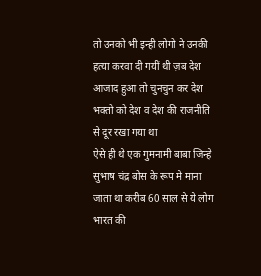तो उनको भी इन्ही लोगो ने उनकी हत्या करवा दी गयीं थी ज़ब देश आजाद हुआ तो चुनचुन कर देश भक्तो को देश व देश की राजनीति से दूर रखा गया था
ऐसे ही थे एक गुमनामी बाबा जिन्हे सुभाष चंद्र बोस के रूप मे माना जाता था करीब 60 साल से ये लोग भारत की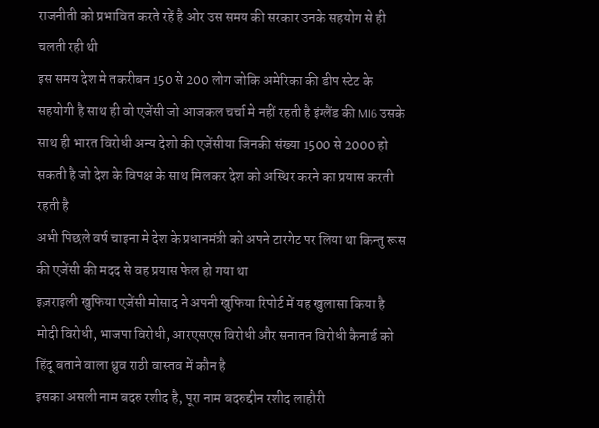राजनीती को प्रभावित करते रहें है ओर उस समय की सरकार उनके सहयोग से ही चलती रही थी
इस समय देश मे तकरीबन 150 से 200 लोग जोकि अमेरिका की डीप स्टेट के सहयोगी है साथ ही वो एजेंसी जो आजकल चर्चा मे नहीं रहती है इंग्लैंड की MI6 उसके साथ ही भारत विरोधी अन्य देशो की एजेंसीया जिनकी संख्या 1500 से 2000 हो सकती है जो देश के विपक्ष के साथ मिलकर देश को अस्थिर करने का प्रयास करती रहती है
अभी पिछले वर्ष चाइना मे देश के प्रधानमंत्री को अपने टारगेट पर लिया था किन्तु रूस की एजेंसी की मदद से वह प्रयास फेल हो गया था
इज़राइली खुफिया एजेंसी मोसाद ने अपनी खुफिया रिपोर्ट में यह खुलासा किया है मोदी विरोधी, भाजपा विरोधी, आरएसएस विरोधी और सनातन विरोधी कैनार्ड को हिंदू बताने वाला ध्रुव राठी वास्तव में कौन है
इसका असली नाम बदरु रशीद है, पूरा नाम बदरुद्दीन रशीद लाहौरी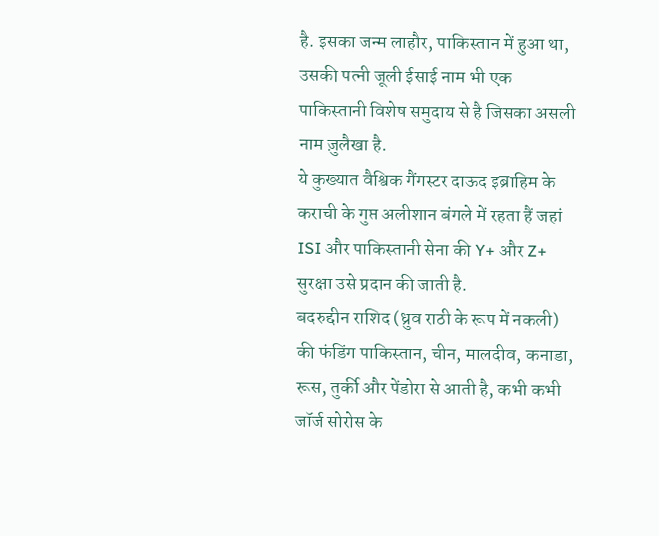है. इसका जन्म लाहौर, पाकिस्तान में हुआ था, उसकी पत्नी जूली ईसाई नाम भी एक पाकिस्तानी विशेष समुदाय से है जिसका असली नाम ज़ुलैखा है.
ये कुख्यात वैश्विक गैंगस्टर दाऊद इब्राहिम के कराची के गुप्त अलीशान बंगले में रहता हैं जहां ISI और पाकिस्तानी सेना की Y+ और Z+ सुरक्षा उसे प्रदान की जाती है.
बदरुद्दीन राशिद (ध्रुव राठी के रूप में नकली) की फंडिंग पाकिस्तान, चीन, मालदीव, कनाडा, रूस, तुर्की और पेंडोरा से आती है, कभी कभी जॉर्ज सोरोस के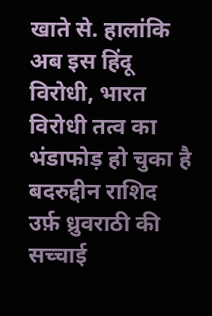खाते से. हालांकि अब इस हिंदू विरोधी, भारत विरोधी तत्व का भंडाफोड़ हो चुका है बदरुद्दीन राशिद उर्फ़ ध्रुवराठी की सच्चाई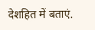देशहित में बताएं.